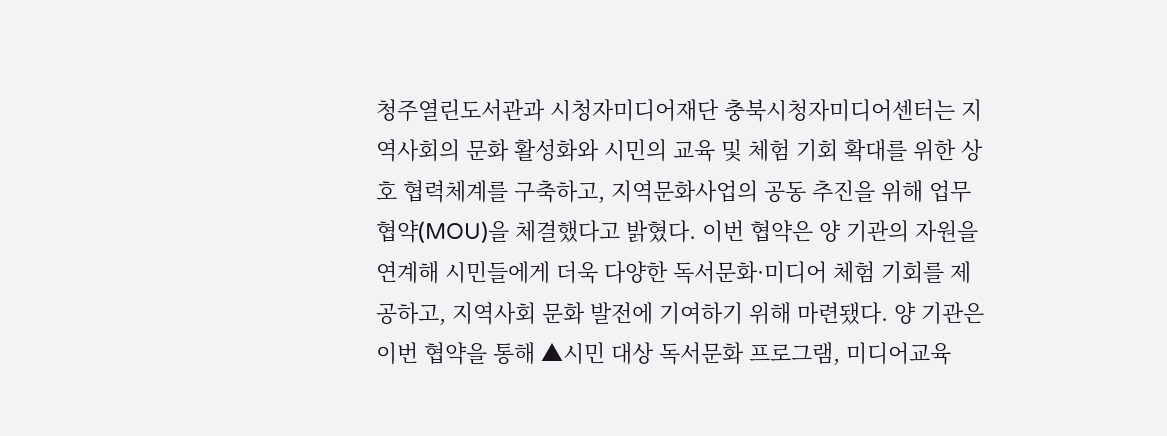청주열린도서관과 시청자미디어재단 충북시청자미디어센터는 지역사회의 문화 활성화와 시민의 교육 및 체험 기회 확대를 위한 상호 협력체계를 구축하고, 지역문화사업의 공동 추진을 위해 업무협약(MOU)을 체결했다고 밝혔다. 이번 협약은 양 기관의 자원을 연계해 시민들에게 더욱 다양한 독서문화·미디어 체험 기회를 제공하고, 지역사회 문화 발전에 기여하기 위해 마련됐다. 양 기관은 이번 협약을 통해 ▲시민 대상 독서문화 프로그램, 미디어교육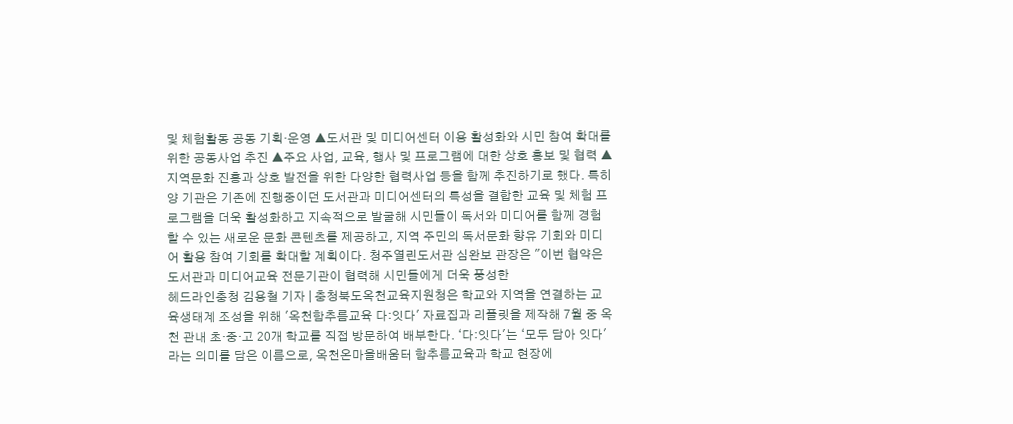및 체험활동 공동 기획·운영 ▲도서관 및 미디어센터 이용 활성화와 시민 참여 확대를 위한 공동사업 추진 ▲주요 사업, 교육, 행사 및 프로그램에 대한 상호 홍보 및 협력 ▲지역문화 진흥과 상호 발전을 위한 다양한 협력사업 등을 함께 추진하기로 했다. 특히 양 기관은 기존에 진행중이던 도서관과 미디어센터의 특성을 결합한 교육 및 체험 프로그램을 더욱 활성화하고 지속적으로 발굴해 시민들이 독서와 미디어를 함께 경험할 수 있는 새로운 문화 콘텐츠를 제공하고, 지역 주민의 독서문화 향유 기회와 미디어 활용 참여 기회를 확대할 계획이다. 청주열린도서관 심완보 관장은 "이번 협약은 도서관과 미디어교육 전문기관이 협력해 시민들에게 더욱 풍성한
헤드라인충청 김용철 기자 | 충청북도옥천교육지원청은 학교와 지역을 연결하는 교육생태계 조성을 위해 '옥천함추름교육 다:잇다' 자료집과 리플릿을 제작해 7월 중 옥천 관내 초·중·고 20개 학교를 직접 방문하여 배부한다. ‘다:잇다'는 ‘모두 담아 잇다'라는 의미를 담은 이름으로, 옥천온마을배움터 함추름교육과 학교 현장에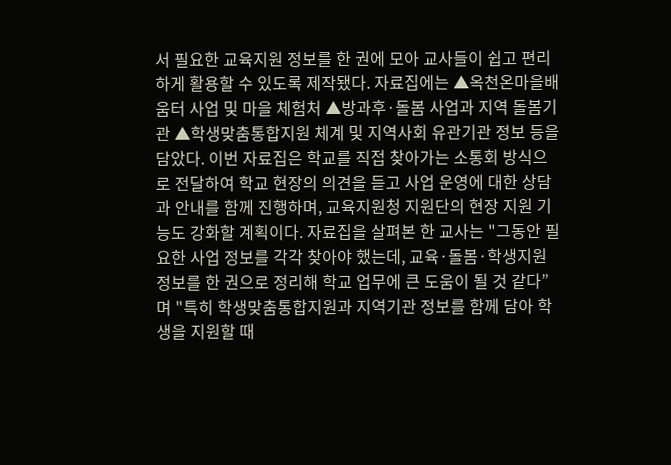서 필요한 교육지원 정보를 한 권에 모아 교사들이 쉽고 편리하게 활용할 수 있도록 제작됐다. 자료집에는 ▲옥천온마을배움터 사업 및 마을 체험처 ▲방과후·돌봄 사업과 지역 돌봄기관 ▲학생맞춤통합지원 체계 및 지역사회 유관기관 정보 등을 담았다. 이번 자료집은 학교를 직접 찾아가는 소통회 방식으로 전달하여 학교 현장의 의견을 듣고 사업 운영에 대한 상담과 안내를 함께 진행하며, 교육지원청 지원단의 현장 지원 기능도 강화할 계획이다. 자료집을 살펴본 한 교사는 "그동안 필요한 사업 정보를 각각 찾아야 했는데, 교육·돌봄·학생지원 정보를 한 권으로 정리해 학교 업무에 큰 도움이 될 것 같다”며 "특히 학생맞춤통합지원과 지역기관 정보를 함께 담아 학생을 지원할 때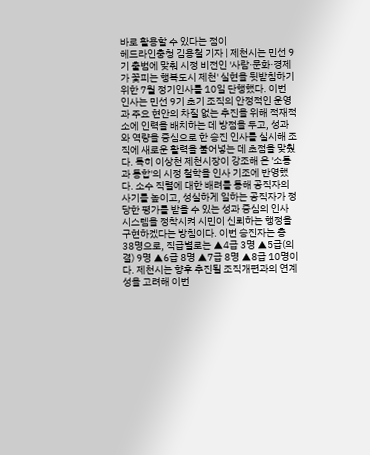바로 활용할 수 있다는 점이
헤드라인충청 김용철 기자 | 제천시는 민선 9기 출범에 맞춰 시정 비전인 '사람·문화·경제가 꽃피는 행복도시 제천' 실현을 뒷받침하기 위한 7월 정기인사를 10일 단행했다. 이번 인사는 민선 9기 초기 조직의 안정적인 운영과 주요 현안의 차질 없는 추진을 위해 적재적소에 인력을 배치하는 데 방점을 두고, 성과와 역량을 중심으로 한 승진 인사를 실시해 조직에 새로운 활력을 불어넣는 데 초점을 맞췄다. 특히 이상천 제천시장이 강조해 온 '소통과 통합'의 시정 철학을 인사 기조에 반영했다. 소수 직렬에 대한 배려를 통해 공직자의 사기를 높이고, 성실하게 일하는 공직자가 정당한 평가를 받을 수 있는 성과 중심의 인사 시스템을 정착시켜 시민이 신뢰하는 행정을 구현하겠다는 방침이다. 이번 승진자는 총 38명으로, 직급별로는 ▲4급 3명 ▲5급(의결) 9명 ▲6급 8명 ▲7급 8명 ▲8급 10명이다. 제천시는 향후 추진될 조직개편과의 연계성을 고려해 이번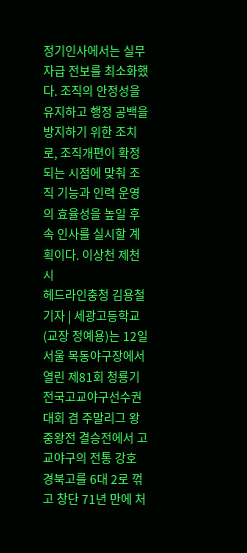정기인사에서는 실무자급 전보를 최소화했다. 조직의 안정성을 유지하고 행정 공백을 방지하기 위한 조치로, 조직개편이 확정되는 시점에 맞춰 조직 기능과 인력 운영의 효율성을 높일 후속 인사를 실시할 계획이다. 이상천 제천시
헤드라인충청 김용철 기자 | 세광고등학교(교장 정예용)는 12일 서울 목동야구장에서 열린 제81회 청룡기 전국고교야구선수권대회 겸 주말리그 왕중왕전 결승전에서 고교야구의 전통 강호 경북고를 6대 2로 꺾고 창단 71년 만에 처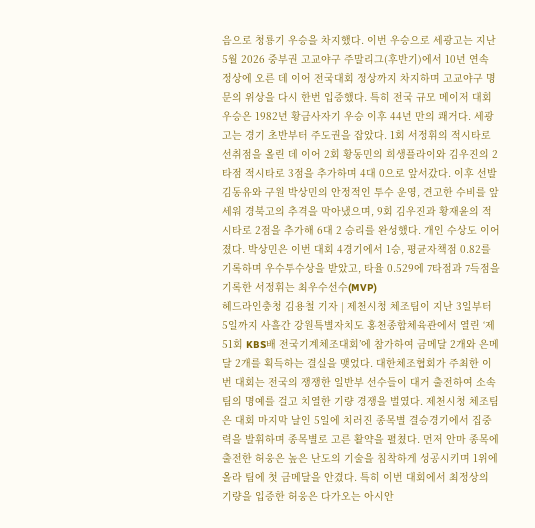음으로 청룡기 우승을 차지했다. 이번 우승으로 세광고는 지난 5월 2026 중부권 고교야구 주말리그(후반기)에서 10년 연속 정상에 오른 데 이어 전국대회 정상까지 차지하며 고교야구 명문의 위상을 다시 한번 입증했다. 특히 전국 규모 메이저 대회 우승은 1982년 황금사자기 우승 이후 44년 만의 쾌거다. 세광고는 경기 초반부터 주도권을 잡았다. 1회 서정휘의 적시타로 선취점을 올린 데 이어 2회 황동민의 희생플라이와 김우진의 2타점 적시타로 3점을 추가하며 4대 0으로 앞서갔다. 이후 선발 김동유와 구원 박상민의 안정적인 투수 운영, 견고한 수비를 앞세워 경북고의 추격을 막아냈으며, 9회 김우진과 황재윤의 적시타로 2점을 추가해 6대 2 승리를 완성했다. 개인 수상도 이어졌다. 박상민은 이번 대회 4경기에서 1승, 평균자책점 0.82를 기록하며 우수투수상을 받았고, 타율 0.529에 7타점과 7득점을 기록한 서정휘는 최우수선수(MVP)
헤드라인충청 김용철 기자 | 제천시청 체조팀이 지난 3일부터 5일까지 사흘간 강원특별자치도 홍천종합체육관에서 열린 ‘제51회 KBS배 전국기계체조대회’에 참가하여 금메달 2개와 은메달 2개를 획득하는 결실을 맺었다. 대한체조협회가 주최한 이번 대회는 전국의 쟁쟁한 일반부 선수들이 대거 출전하여 소속팀의 명예를 걸고 치열한 기량 경쟁을 벌였다. 제천시청 체조팀은 대회 마지막 날인 5일에 치러진 종목별 결승경기에서 집중력을 발휘하며 종목별로 고른 활약을 펼쳤다. 먼저 안마 종목에 출전한 허웅은 높은 난도의 기술을 침착하게 성공시키며 1위에 올라 팀에 첫 금메달을 안겼다. 특히 이번 대회에서 최정상의 기량을 입증한 허웅은 다가오는 아시안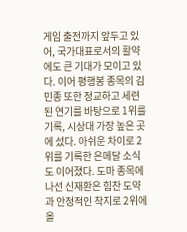게임 출전까지 앞두고 있어, 국가대표로서의 활약에도 큰 기대가 모이고 있다. 이어 평행봉 종목의 김민종 또한 정교하고 세련된 연기를 바탕으로 1위를 기록, 시상대 가장 높은 곳에 섰다. 아쉬운 차이로 2위를 기록한 은메달 소식도 이어졌다. 도마 종목에 나선 신재환은 힘찬 도약과 안정적인 착지로 2위에 올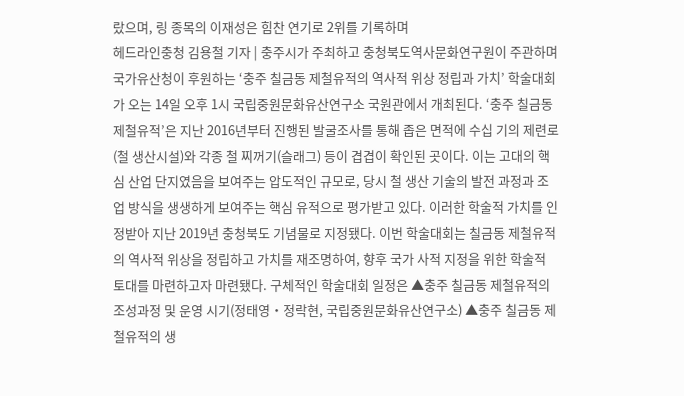랐으며, 링 종목의 이재성은 힘찬 연기로 2위를 기록하며
헤드라인충청 김용철 기자 | 충주시가 주최하고 충청북도역사문화연구원이 주관하며 국가유산청이 후원하는 ‘충주 칠금동 제철유적의 역사적 위상 정립과 가치’ 학술대회가 오는 14일 오후 1시 국립중원문화유산연구소 국원관에서 개최된다. ‘충주 칠금동 제철유적’은 지난 2016년부터 진행된 발굴조사를 통해 좁은 면적에 수십 기의 제련로(철 생산시설)와 각종 철 찌꺼기(슬래그) 등이 겹겹이 확인된 곳이다. 이는 고대의 핵심 산업 단지였음을 보여주는 압도적인 규모로, 당시 철 생산 기술의 발전 과정과 조업 방식을 생생하게 보여주는 핵심 유적으로 평가받고 있다. 이러한 학술적 가치를 인정받아 지난 2019년 충청북도 기념물로 지정됐다. 이번 학술대회는 칠금동 제철유적의 역사적 위상을 정립하고 가치를 재조명하여, 향후 국가 사적 지정을 위한 학술적 토대를 마련하고자 마련됐다. 구체적인 학술대회 일정은 ▲충주 칠금동 제철유적의 조성과정 및 운영 시기(정태영‧정락현, 국립중원문화유산연구소) ▲충주 칠금동 제철유적의 생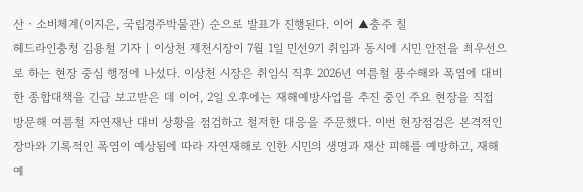산‧소비체계(이지은, 국립경주박물관) 순으로 발표가 진행된다. 이어 ▲충주 칠
헤드라인충청 김용철 기자 | 이상천 제천시장이 7월 1일 민선9기 취임과 동시에 시민 안전을 최우선으로 하는 현장 중심 행정에 나섰다. 이상천 시장은 취임식 직후 2026년 여름철 풍수해와 폭염에 대비한 종합대책을 긴급 보고받은 데 이어, 2일 오후에는 재해예방사업을 추진 중인 주요 현장을 직접 방문해 여름철 자연재난 대비 상황을 점검하고 철저한 대응을 주문했다. 이번 현장점검은 본격적인 장마와 기록적인 폭염이 예상됨에 따라 자연재해로 인한 시민의 생명과 재산 피해를 예방하고, 재해예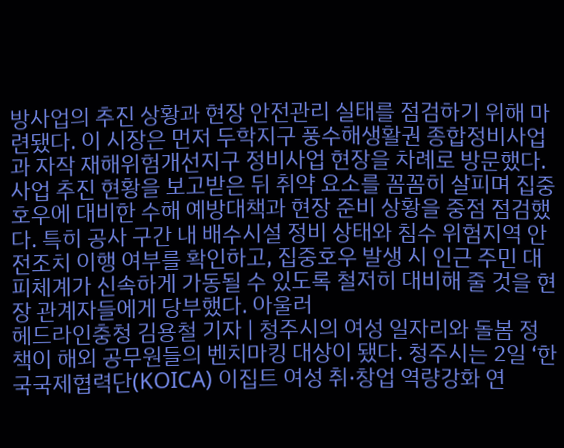방사업의 추진 상황과 현장 안전관리 실태를 점검하기 위해 마련됐다. 이 시장은 먼저 두학지구 풍수해생활권 종합정비사업과 자작 재해위험개선지구 정비사업 현장을 차례로 방문했다. 사업 추진 현황을 보고받은 뒤 취약 요소를 꼼꼼히 살피며 집중호우에 대비한 수해 예방대책과 현장 준비 상황을 중점 점검했다. 특히 공사 구간 내 배수시설 정비 상태와 침수 위험지역 안전조치 이행 여부를 확인하고, 집중호우 발생 시 인근 주민 대피체계가 신속하게 가동될 수 있도록 철저히 대비해 줄 것을 현장 관계자들에게 당부했다. 아울러
헤드라인충청 김용철 기자 | 청주시의 여성 일자리와 돌봄 정책이 해외 공무원들의 벤치마킹 대상이 됐다. 청주시는 2일 ‘한국국제협력단(KOICA) 이집트 여성 취·창업 역량강화 연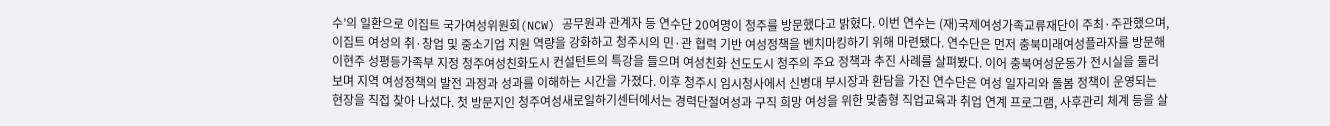수’의 일환으로 이집트 국가여성위원회(NCW) 공무원과 관계자 등 연수단 20여명이 청주를 방문했다고 밝혔다. 이번 연수는 (재)국제여성가족교류재단이 주최·주관했으며, 이집트 여성의 취·창업 및 중소기업 지원 역량을 강화하고 청주시의 민·관 협력 기반 여성정책을 벤치마킹하기 위해 마련됐다. 연수단은 먼저 충북미래여성플라자를 방문해 이현주 성평등가족부 지정 청주여성친화도시 컨설턴트의 특강을 들으며 여성친화 선도도시 청주의 주요 정책과 추진 사례를 살펴봤다. 이어 충북여성운동가 전시실을 둘러보며 지역 여성정책의 발전 과정과 성과를 이해하는 시간을 가졌다. 이후 청주시 임시청사에서 신병대 부시장과 환담을 가진 연수단은 여성 일자리와 돌봄 정책이 운영되는 현장을 직접 찾아 나섰다. 첫 방문지인 청주여성새로일하기센터에서는 경력단절여성과 구직 희망 여성을 위한 맞춤형 직업교육과 취업 연계 프로그램, 사후관리 체계 등을 살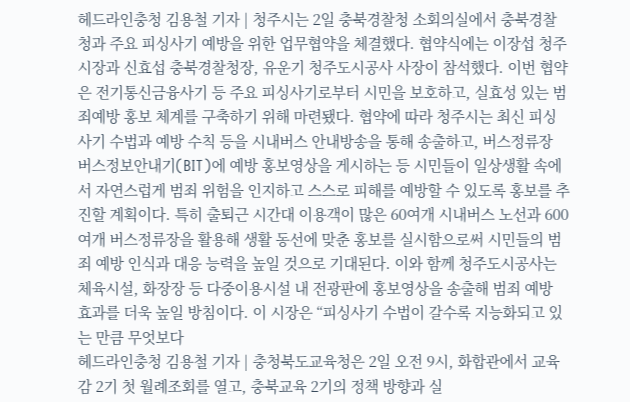헤드라인충청 김용철 기자 | 청주시는 2일 충북경찰청 소회의실에서 충북경찰청과 주요 피싱사기 예방을 위한 업무협약을 체결했다. 협약식에는 이장섭 청주시장과 신효섭 충북경찰청장, 유운기 청주도시공사 사장이 참석했다. 이번 협약은 전기통신금융사기 등 주요 피싱사기로부터 시민을 보호하고, 실효성 있는 범죄예방 홍보 체계를 구축하기 위해 마련됐다. 협약에 따라 청주시는 최신 피싱사기 수법과 예방 수칙 등을 시내버스 안내방송을 통해 송출하고, 버스정류장 버스정보안내기(BIT)에 예방 홍보영상을 게시하는 등 시민들이 일상생활 속에서 자연스럽게 범죄 위험을 인지하고 스스로 피해를 예방할 수 있도록 홍보를 추진할 계획이다. 특히 출퇴근 시간대 이용객이 많은 60여개 시내버스 노선과 600여개 버스정류장을 활용해 생활 동선에 맞춘 홍보를 실시함으로써 시민들의 범죄 예방 인식과 대응 능력을 높일 것으로 기대된다. 이와 함께 청주도시공사는 체육시설, 화장장 등 다중이용시설 내 전광판에 홍보영상을 송출해 범죄 예방 효과를 더욱 높일 방침이다. 이 시장은 “피싱사기 수법이 갈수록 지능화되고 있는 만큼 무엇보다
헤드라인충청 김용철 기자 | 충청북도교육청은 2일 오전 9시, 화합관에서 교육감 2기 첫 월례조회를 열고, 충북교육 2기의 정책 방향과 실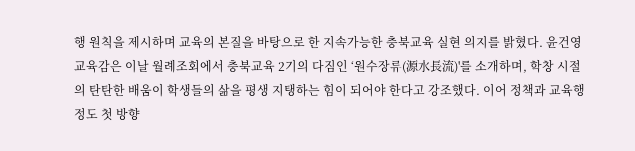행 원칙을 제시하며 교육의 본질을 바탕으로 한 지속가능한 충북교육 실현 의지를 밝혔다. 윤건영 교육감은 이날 월례조회에서 충북교육 2기의 다짐인 ‘원수장류(源水長流)'를 소개하며, 학창 시절의 탄탄한 배움이 학생들의 삶을 평생 지탱하는 힘이 되어야 한다고 강조했다. 이어 정책과 교육행정도 첫 방향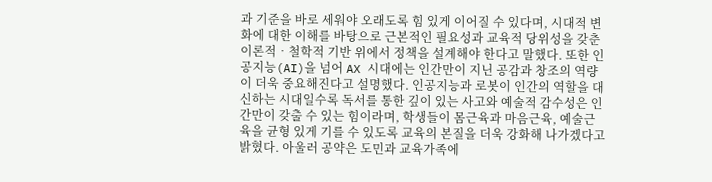과 기준을 바로 세워야 오래도록 힘 있게 이어질 수 있다며, 시대적 변화에 대한 이해를 바탕으로 근본적인 필요성과 교육적 당위성을 갖춘 이론적‧철학적 기반 위에서 정책을 설계해야 한다고 말했다. 또한 인공지능(AI)을 넘어 AX 시대에는 인간만이 지닌 공감과 창조의 역량이 더욱 중요해진다고 설명했다. 인공지능과 로봇이 인간의 역할을 대신하는 시대일수록 독서를 통한 깊이 있는 사고와 예술적 감수성은 인간만이 갖출 수 있는 힘이라며, 학생들이 몸근육과 마음근육, 예술근육을 균형 있게 기를 수 있도록 교육의 본질을 더욱 강화해 나가겠다고 밝혔다. 아울러 공약은 도민과 교육가족에